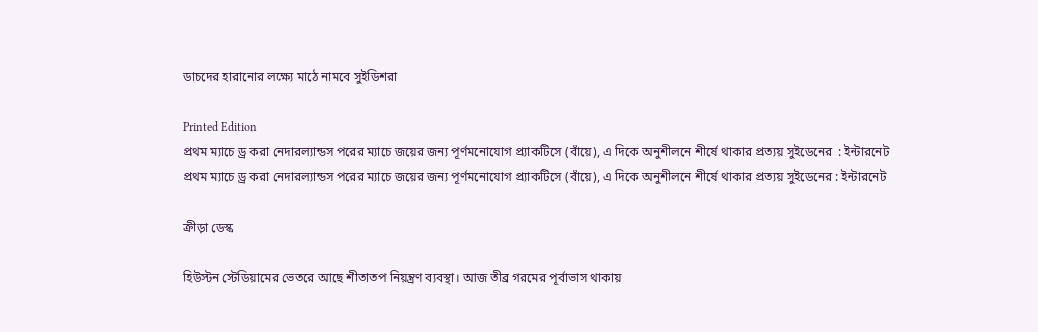ডাচদের হারানোর লক্ষ্যে মাঠে নামবে সুইডিশরা

Printed Edition
প্রথম ম্যাচে ড্র করা নেদারল্যান্ডস পরের ম্যাচে জয়ের জন্য পূর্ণমনোযোগ প্র্যাকটিসে (বাঁয়ে), এ দিকে অনুশীলনে শীর্ষে থাকার প্রত্যয় সুইডেনের  : ইন্টারনেট
প্রথম ম্যাচে ড্র করা নেদারল্যান্ডস পরের ম্যাচে জয়ের জন্য পূর্ণমনোযোগ প্র্যাকটিসে (বাঁয়ে), এ দিকে অনুশীলনে শীর্ষে থাকার প্রত্যয় সুইডেনের : ইন্টারনেট

ক্রীড়া ডেস্ক

হিউস্টন স্টেডিয়ামের ভেতরে আছে শীতাতপ নিয়ন্ত্রণ ব্যবস্থা। আজ তীব্র গরমের পূর্বাভাস থাকায়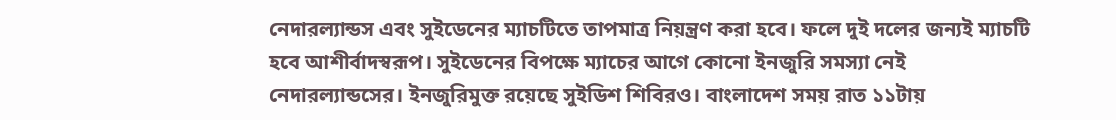নেদারল্যান্ডস এবং সুইডেনের ম্যাচটিতে তাপমাত্র নিয়ন্ত্রণ করা হবে। ফলে দুই দলের জন্যই ম্যাচটি হবে আশীর্বাদস্বরূপ। সুইডেনের বিপক্ষে ম্যাচের আগে কোনো ইনজুরি সমস্যা নেই নেদারল্যান্ডসের। ইনজুরিমুক্ত রয়েছে সুইডিশ শিবিরও। বাংলাদেশ সময় রাত ১১টায়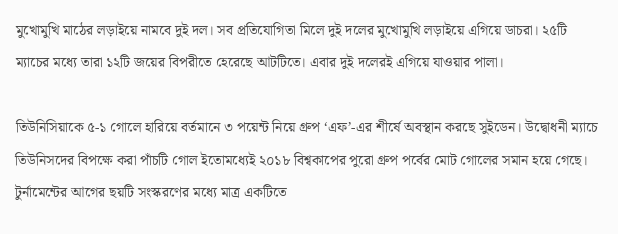মুখোমুখি মাঠের লড়াইয়ে নামবে দুই দল। সব প্রতিযোগিতা মিলে দুই দলের মুখোমুখি লড়াইয়ে এগিয়ে ডাচরা। ২৫টি ম্যাচের মধ্যে তারা ১২টি জয়ের বিপরীতে হেরেছে আটটিতে। এবার দুই দলেরই এগিয়ে যাওয়ার পালা।

তিউনিসিয়াকে ৫-১ গোলে হারিয়ে বর্তমানে ৩ পয়েন্ট নিয়ে গ্রুপ ‘এফ’-এর শীর্ষে অবস্থান করছে সুইডেন। উদ্বোধনী ম্যাচে তিউনিসদের বিপক্ষে করা পাঁচটি গোল ইতোমধ্যেই ২০১৮ বিশ্বকাপের পুরো গ্রুপ পর্বের মোট গোলের সমান হয়ে গেছে। টুর্নামেন্টের আগের ছয়টি সংস্করণের মধ্যে মাত্র একটিতে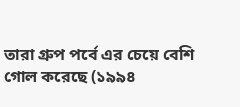তারা গ্রুপ পর্বে এর চেয়ে বেশি গোল করেছে (১৯৯৪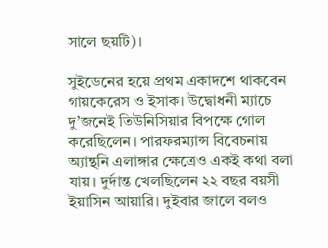সালে ছয়টি)।

সুইডেনের হয়ে প্রথম একাদশে থাকবেন গায়কেরেস ও ইসাক। উদ্বোধনী ম্যাচে দু’জনেই তিউনিসিয়ার বিপক্ষে গোল করেছিলেন। পারফরম্যান্স বিবেচনায় অ্যান্থনি এলাঙ্গার ক্ষেত্রেও একই কথা বলা যায়। দুর্দান্ত খেলছিলেন ২২ বছর বয়সী ইয়াসিন আয়ারি। দুইবার জালে বলও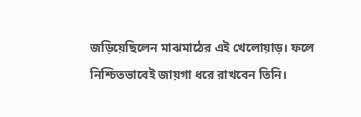জড়িয়েছিলেন মাঝমাঠের এই খেলোয়াড়। ফলে নিশ্চিতভাবেই জায়গা ধরে রাখবেন তিনি।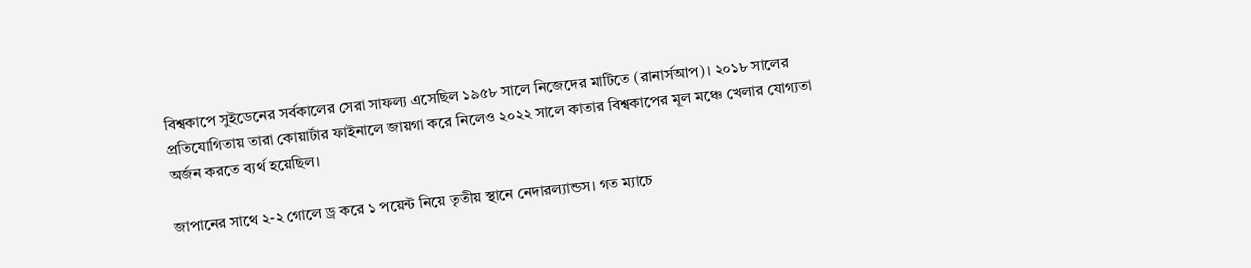বিশ্বকাপে সুইডেনের সর্বকালের সেরা সাফল্য এসেছিল ১৯৫৮ সালে নিজেদের মাটিতে (রানার্সআপ)। ২০১৮ সালের প্রতিযোগিতায় তারা কোয়ার্টার ফাইনালে জায়গা করে নিলেও ২০২২ সালে কাতার বিশ্বকাপের মূল মঞ্চে খেলার যোগ্যতা অর্জন করতে ব্যর্থ হয়েছিল।

জাপানের সাথে ২-২ গোলে ড্র করে ১ পয়েন্ট নিয়ে তৃতীয় স্থানে নেদারল্যান্ডস। গত ম্যাচে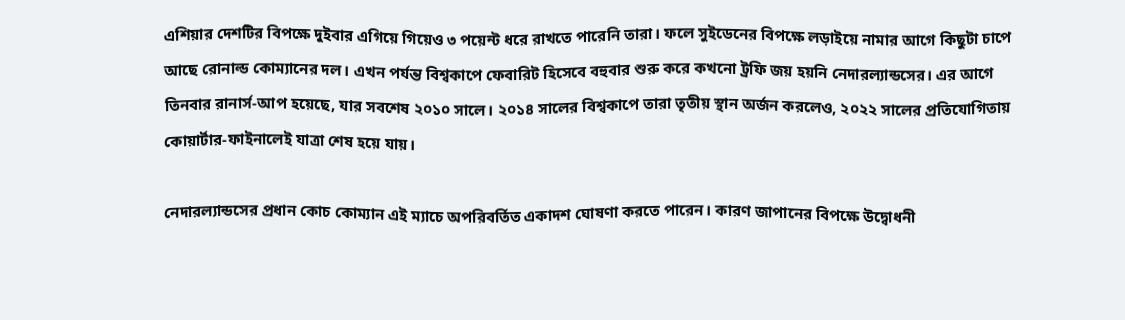এশিয়ার দেশটির বিপক্ষে দুইবার এগিয়ে গিয়েও ৩ পয়েন্ট ধরে রাখতে পারেনি তারা। ফলে সুইডেনের বিপক্ষে লড়াইয়ে নামার আগে কিছুটা চাপে আছে রোনাল্ড কোম্যানের দল। এখন পর্যন্ত বিশ্বকাপে ফেবারিট হিসেবে বহুবার শুরু করে কখনো ট্রফি জয় হয়নি নেদারল্যান্ডসের। এর আগে তিনবার রানার্স-আপ হয়েছে, যার সবশেষ ২০১০ সালে। ২০১৪ সালের বিশ্বকাপে তারা তৃতীয় স্থান অর্জন করলেও, ২০২২ সালের প্রতিযোগিতায় কোয়ার্টার-ফাইনালেই যাত্রা শেষ হয়ে যায়।

নেদারল্যান্ডসের প্রধান কোচ কোম্যান এই ম্যাচে অপরিবর্তিত একাদশ ঘোষণা করতে পারেন। কারণ জাপানের বিপক্ষে উদ্বোধনী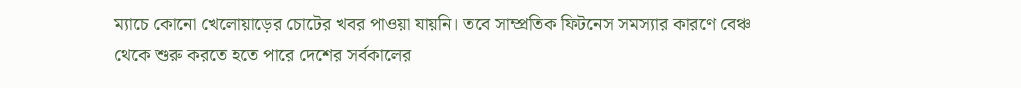ম্যাচে কোনো খেলোয়াড়ের চোটের খবর পাওয়া যায়নি। তবে সাম্প্রতিক ফিটনেস সমস্যার কারণে বেঞ্চ থেকে শুরু করতে হতে পারে দেশের সর্বকালের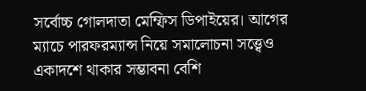সর্বোচ্চ গোলদাতা মেম্ফিস ডিপাইয়ের। আগের ম্যাচে পারফরম্যান্স নিয়ে সমালোচনা সত্ত্বেও একাদশে থাকার সম্ভাবনা বেশি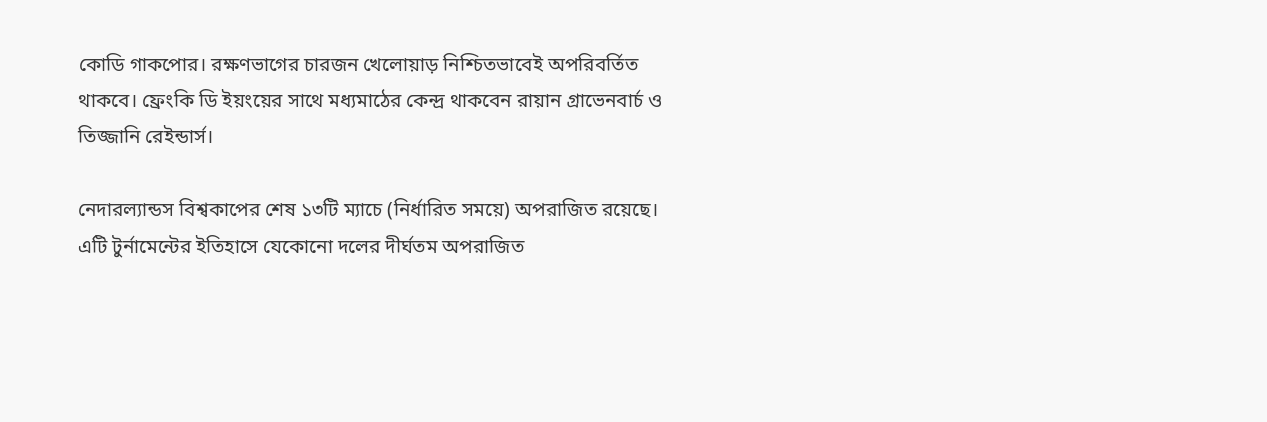কোডি গাকপোর। রক্ষণভাগের চারজন খেলোয়াড় নিশ্চিতভাবেই অপরিবর্তিত থাকবে। ফ্রেংকি ডি ইয়ংয়ের সাথে মধ্যমাঠের কেন্দ্র থাকবেন রায়ান গ্রাভেনবার্চ ও তিজ্জানি রেইন্ডার্স।

নেদারল্যান্ডস বিশ্বকাপের শেষ ১৩টি ম্যাচে (নির্ধারিত সময়ে) অপরাজিত রয়েছে। এটি টুর্নামেন্টের ইতিহাসে যেকোনো দলের দীর্ঘতম অপরাজিত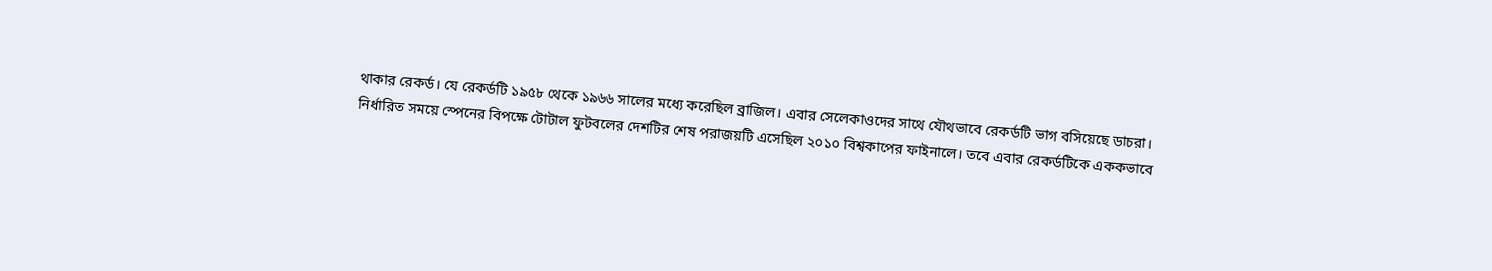থাকার রেকর্ড। যে রেকর্ডটি ১৯৫৮ থেকে ১৯৬৬ সালের মধ্যে করেছিল ব্রাজিল। এবার সেলেকাওদের সাথে যৌথভাবে রেকর্ডটি ভাগ বসিয়েছে ডাচরা। নির্ধারিত সময়ে স্পেনের বিপক্ষে টোটাল ফুটবলের দেশটির শেষ পরাজয়টি এসেছিল ২০১০ বিশ্বকাপের ফাইনালে। তবে এবার রেকর্ডটিকে এককভাবে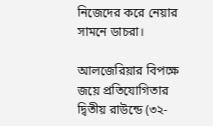নিজেদের করে নেয়ার সামনে ডাচরা।

আলজেরিয়ার বিপক্ষে জয়ে প্রতিযোগিতার দ্বিতীয় রাউন্ডে (৩২-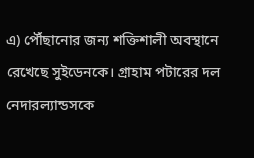এ) পৌঁছানোর জন্য শক্তিশালী অবস্থানে রেখেছে সুইডেনকে। গ্রাহাম পটারের দল নেদারল্যান্ডসকে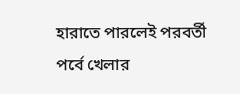হারাতে পারলেই পরবর্তী পর্বে খেলার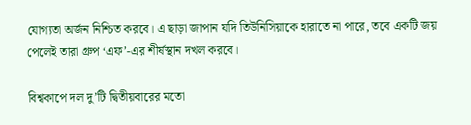যোগ্যতা অর্জন নিশ্চিত করবে। এ ছাড়া জাপান যদি তিউনিসিয়াকে হারাতে না পারে, তবে একটি জয় পেলেই তারা গ্রুপ ‘এফ’-এর শীর্ষস্থান দখল করবে।

বিশ্বকাপে দল দু’টি দ্বিতীয়বারের মতো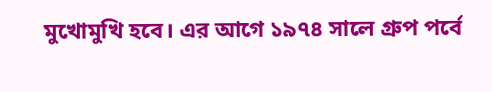মুখোমুখি হবে। এর আগে ১৯৭৪ সালে গ্রুপ পর্বে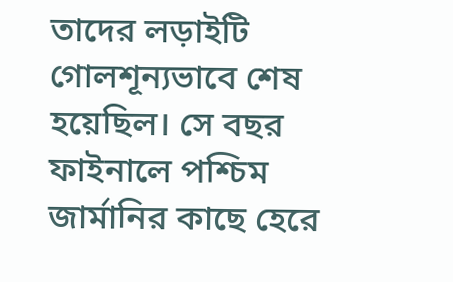তাদের লড়াইটি গোলশূন্যভাবে শেষ হয়েছিল। সে বছর ফাইনালে পশ্চিম জার্মানির কাছে হেরে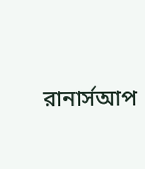রানার্সআপ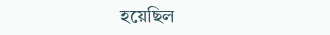হয়েছিল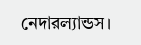নেদারল্যান্ডস।